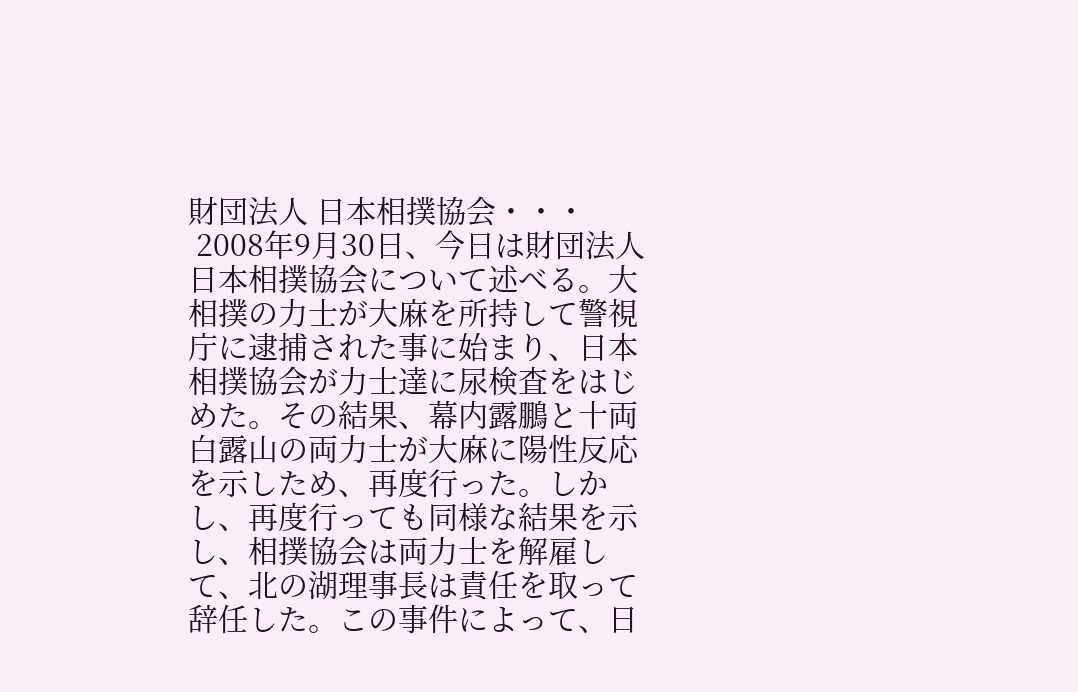財団法人 日本相撲協会・・・
 2008年9月30日、今日は財団法人 日本相撲協会について述べる。大相撲の力士が大麻を所持して警視庁に逮捕された事に始まり、日本相撲協会が力士達に尿検査をはじめた。その結果、幕内露鵬と十両白露山の両力士が大麻に陽性反応を示しため、再度行った。しかし、再度行っても同様な結果を示し、相撲協会は両力士を解雇して、北の湖理事長は責任を取って辞任した。この事件によって、日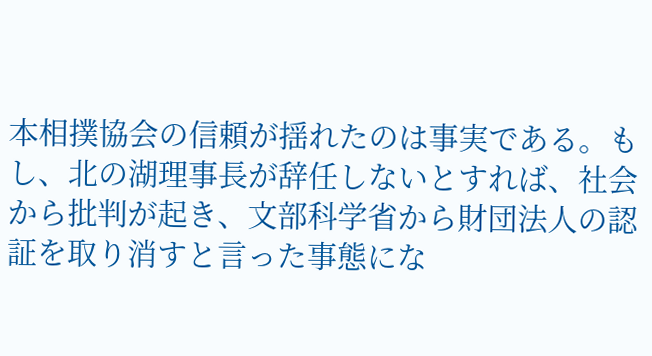本相撲協会の信頼が揺れたのは事実である。もし、北の湖理事長が辞任しないとすれば、社会から批判が起き、文部科学省から財団法人の認証を取り消すと言った事態にな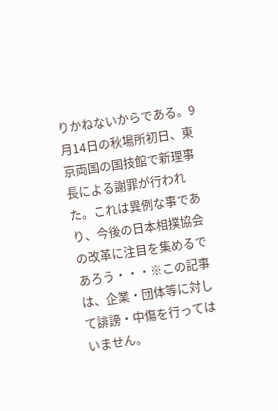りかねないからである。9月14日の秋場所初日、東京両国の国技館で新理事長による謝罪が行われた。これは異例な事であり、今後の日本相撲協会の改革に注目を集めるであろう・・・※この記事は、企業・団体等に対して誹謗・中傷を行ってはいません。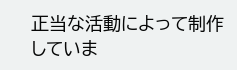正当な活動によって制作していま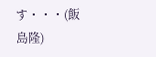す・・・(飯島隆)